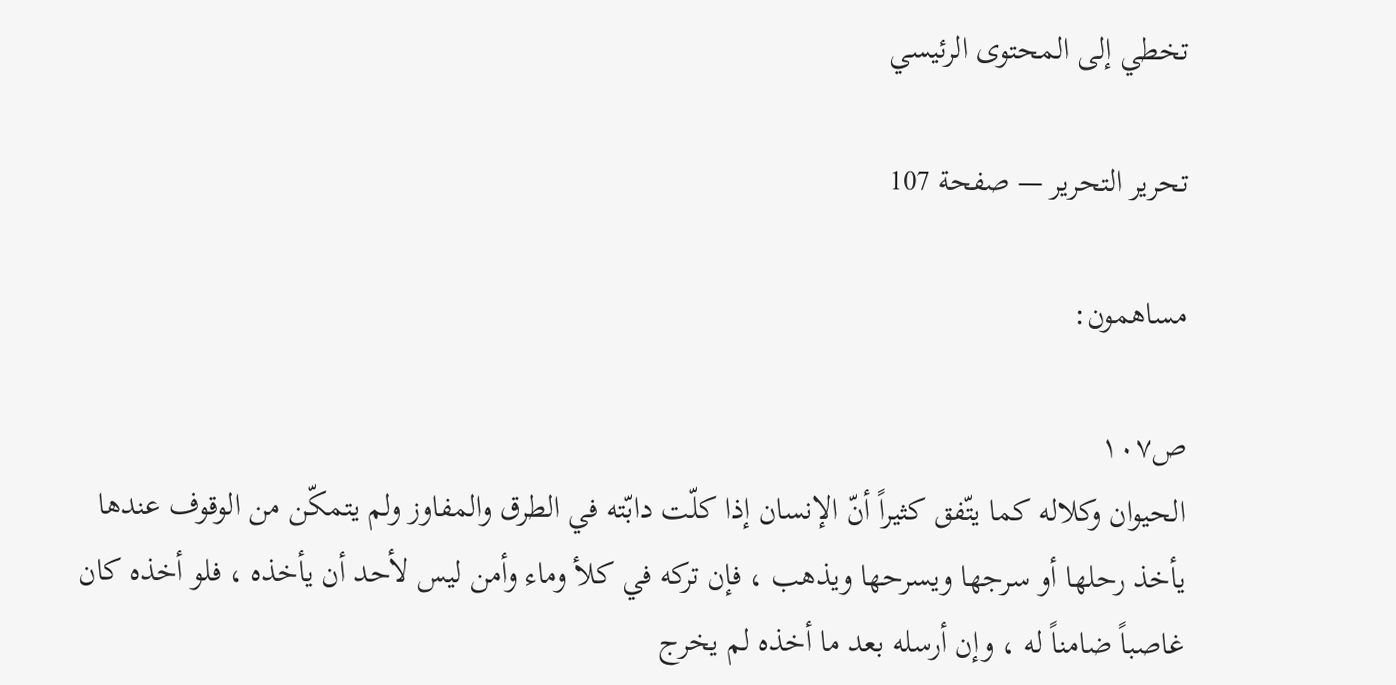تخطي إلى المحتوى الرئيسي

تحرير التحرير — صفحة 107

مساهمون:

ص١٠٧
الحيوان وكلاله كما يتّفق كثيراً أنّ الإنسان إذا كلّت دابّته في الطرق والمفاوز ولم يتمكّن من الوقوف عندها يأخذ رحلها أو سرجها ويسرحها ويذهب ، فإن تركه في كلأ وماء وأمن ليس لأحد أن يأخذه ، فلو أخذه كان غاصباً ضامناً له ، وإن أرسله بعد ما أخذه لم يخرج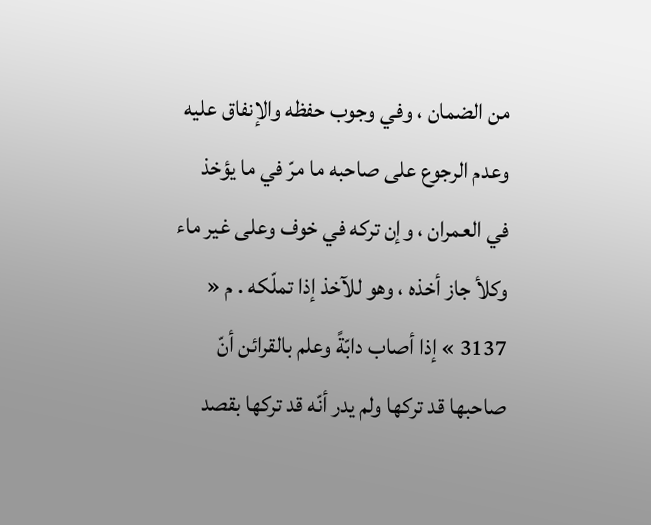من الضمان ، وفي وجوب حفظه والإنفاق عليه وعدم الرجوع على صاحبه ما مرّ في ما يؤخذ في العمران ، وإن تركه في خوف وعلى غير ماء وكلأ جاز أخذه ، وهو للآخذ إذا تملّكه . م « 3137 » إذا أصاب دابّةً وعلم بالقرائن أنّ صاحبها قد تركها ولم يدر أنّه قد تركها بقصد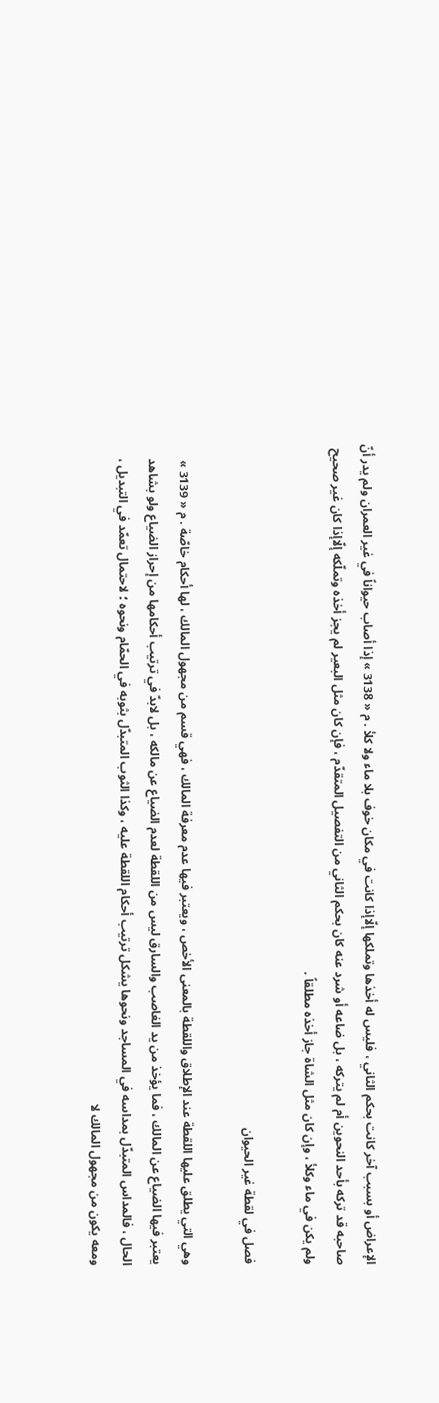الإعراض أو بسبب آخر كانت بحكم الثاني ، فليس له أخذها وتملكها إلّاإذا كانت في مكان خوف بلا ماء ولا كلأ . م « 3138 » إذا أصاب حيواناً في غير العمران ولم يدر أنّ صاحبه قد تركه بأحد النحوين أم لم يتركه ، بل ضاعه أو شرد عنه كان بحكم الثاني من التفصيل المتقدّم ، فإن كان مثل البعير لم يجز أخذه وتملّكه إلّاإذا كان غير صحيح ولم يكن في ماء وكلأ ، وإن كان مثل الشاة جاز أخذه مطلقاً .

فصل في لقطة غير الحيوان

وهي التي يطلق عليها اللقطة عند الإطلاق واللقطة بالمعنى الأخص ، ويعتبر فيها عدم معرفة المالك ، فهي قسم من مجهول المالك ، لها أحكام خاصّة . م « 3139 » يعتبر فيها الضياع عن المالك ، فما يؤخذ من يد الغاصب والسارق ليس من اللقطة لعدم الضياع عن مالكه ، بل لابدّ في ترتيب أحكامها من إحراز الضياع ولو بشاهد الحال ، فالمداس المتبدّل بمداسه في المساجد ونحوها يشكل ترتيب أحكام اللقطة عليه ، وكذا الثوب المتبدّل بثوبه في الحمّام ونحوه ؛ لاحتمال تعمّد في التبديل ، ومعه يكون من مجهول المالك لا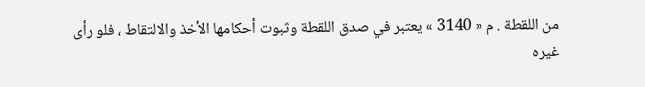من اللقطة . م « 3140 » يعتبر في صدق اللقطة وثبوت أحكامها الأخذ والالتقاط ، فلو رأى غيره